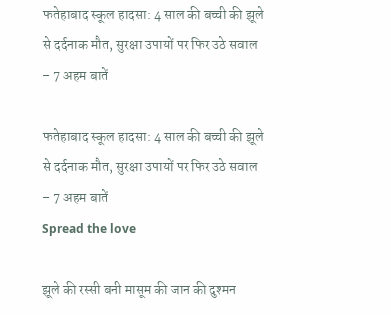फतेहाबाद स्कूल हादसा: 4 साल की बच्ची की झूले से दर्दनाक मौत, सुरक्षा उपायों पर फिर उठे सवाल – 7 अहम बातें

फतेहाबाद स्कूल हादसा: 4 साल की बच्ची की झूले से दर्दनाक मौत, सुरक्षा उपायों पर फिर उठे सवाल – 7 अहम बातें
Spread the love

झूले की रस्सी बनी मासूम की जान की दुश्मन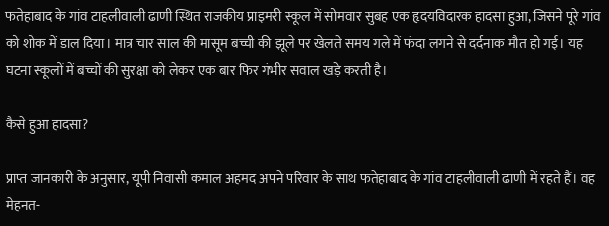फतेहाबाद के गांव टाहलीवाली ढाणी स्थित राजकीय प्राइमरी स्कूल में सोमवार सुबह एक हृदयविदारक हादसा हुआ, जिसने पूरे गांव को शोक में डाल दिया। मात्र चार साल की मासूम बच्ची की झूले पर खेलते समय गले में फंदा लगने से दर्दनाक मौत हो गई। यह घटना स्कूलों में बच्चों की सुरक्षा को लेकर एक बार फिर गंभीर सवाल खड़े करती है।

कैसे हुआ हादसा?

प्राप्त जानकारी के अनुसार, यूपी निवासी कमाल अहमद अपने परिवार के साथ फतेहाबाद के गांव टाहलीवाली ढाणी में रहते हैं। वह मेहनत-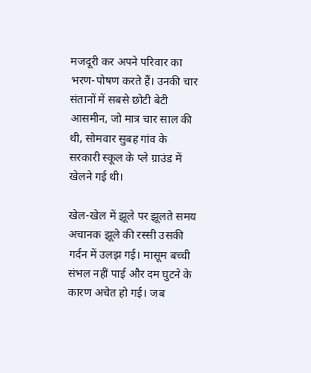मजदूरी कर अपने परिवार का भरण-पोषण करते हैं। उनकी चार संतानों में सबसे छोटी बेटी आसमीन, जो मात्र चार साल की थी, सोमवार सुबह गांव के सरकारी स्कूल के प्ले ग्राउंड में खेलने गई थी।

खेल-खेल में झूले पर झूलते समय अचानक झूले की रस्सी उसकी गर्दन में उलझ गई। मासूम बच्ची संभल नहीं पाई और दम घुटने के कारण अचेत हो गई। जब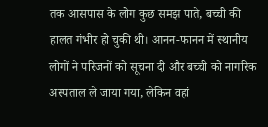तक आसपास के लोग कुछ समझ पाते, बच्ची की हालत गंभीर हो चुकी थी। आनन-फानन में स्थानीय लोगों ने परिजनों को सूचना दी और बच्ची को नागरिक अस्पताल ले जाया गया, लेकिन वहां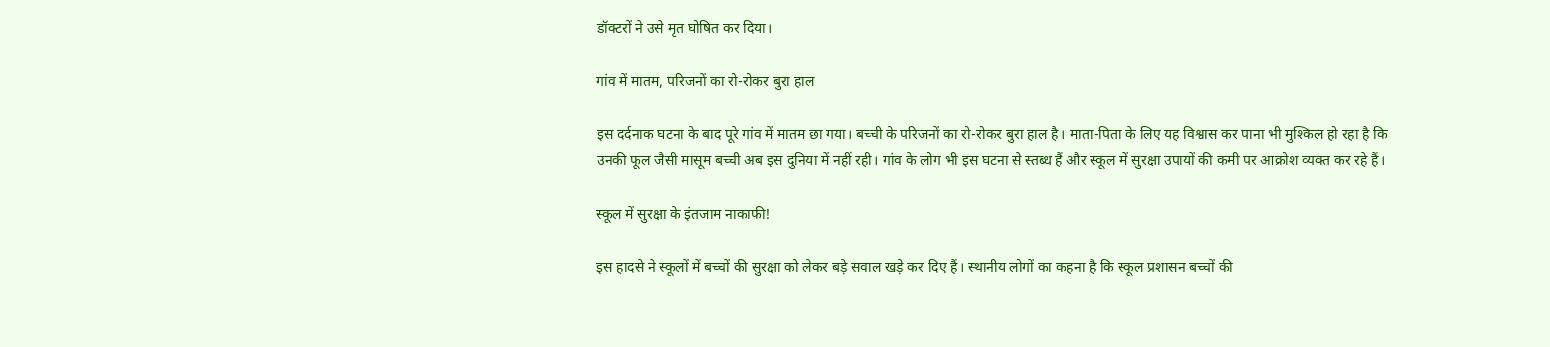डॉक्टरों ने उसे मृत घोषित कर दिया।

गांव में मातम, परिजनों का रो-रोकर बुरा हाल

इस दर्दनाक घटना के बाद पूरे गांव में मातम छा गया। बच्ची के परिजनों का रो-रोकर बुरा हाल है। माता-पिता के लिए यह विश्वास कर पाना भी मुश्किल हो रहा है कि उनकी फूल जैसी मासूम बच्ची अब इस दुनिया में नहीं रही। गांव के लोग भी इस घटना से स्तब्ध हैं और स्कूल में सुरक्षा उपायों की कमी पर आक्रोश व्यक्त कर रहे हैं।

स्कूल में सुरक्षा के इंतजाम नाकाफी!

इस हादसे ने स्कूलों में बच्चों की सुरक्षा को लेकर बड़े सवाल खड़े कर दिए हैं। स्थानीय लोगों का कहना है कि स्कूल प्रशासन बच्चों की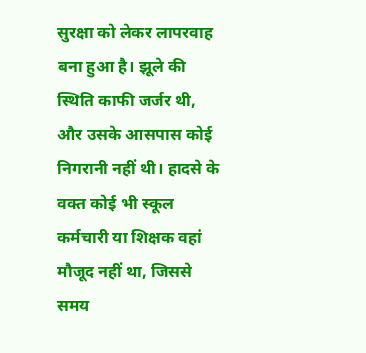सुरक्षा को लेकर लापरवाह बना हुआ है। झूले की स्थिति काफी जर्जर थी, और उसके आसपास कोई निगरानी नहीं थी। हादसे के वक्त कोई भी स्कूल कर्मचारी या शिक्षक वहां मौजूद नहीं था, जिससे समय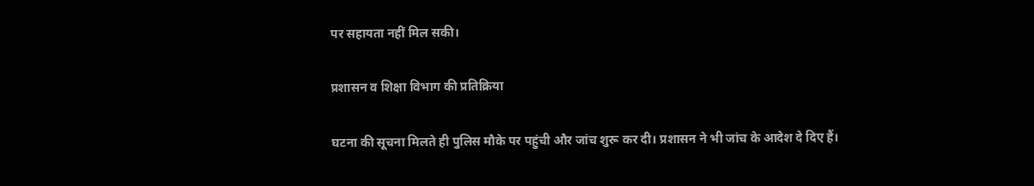पर सहायता नहीं मिल सकी।

प्रशासन व शिक्षा विभाग की प्रतिक्रिया

घटना की सूचना मिलते ही पुलिस मौके पर पहुंची और जांच शुरू कर दी। प्रशासन ने भी जांच के आदेश दे दिए हैं।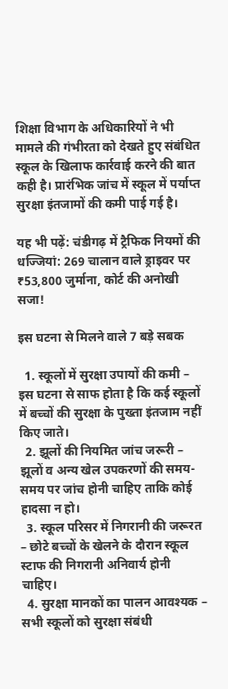शिक्षा विभाग के अधिकारियों ने भी मामले की गंभीरता को देखते हुए संबंधित स्कूल के खिलाफ कार्रवाई करने की बात कही है। प्रारंभिक जांच में स्कूल में पर्याप्त सुरक्षा इंतजामों की कमी पाई गई है।

यह भी पढ़ें: चंडीगढ़ में ट्रैफिक नियमों की धज्जियां: 269 चालान वाले ड्राइवर पर ₹53,800 जुर्माना, कोर्ट की अनोखी सजा!

इस घटना से मिलने वाले 7 बड़े सबक

  1. स्कूलों में सुरक्षा उपायों की कमी – इस घटना से साफ होता है कि कई स्कूलों में बच्चों की सुरक्षा के पुख्ता इंतजाम नहीं किए जाते।
  2. झूलों की नियमित जांच जरूरी – झूलों व अन्य खेल उपकरणों की समय-समय पर जांच होनी चाहिए ताकि कोई हादसा न हो।
  3. स्कूल परिसर में निगरानी की जरूरत – छोटे बच्चों के खेलने के दौरान स्कूल स्टाफ की निगरानी अनिवार्य होनी चाहिए।
  4. सुरक्षा मानकों का पालन आवश्यक – सभी स्कूलों को सुरक्षा संबंधी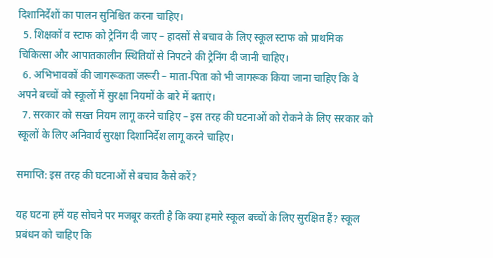दिशानिर्देशों का पालन सुनिश्चित करना चाहिए।
  5. शिक्षकों व स्टाफ को ट्रेनिंग दी जाए – हादसों से बचाव के लिए स्कूल स्टाफ को प्राथमिक चिकित्सा और आपातकालीन स्थितियों से निपटने की ट्रेनिंग दी जानी चाहिए।
  6. अभिभावकों की जागरूकता जरूरी – माता-पिता को भी जागरूक किया जाना चाहिए कि वे अपने बच्चों को स्कूलों में सुरक्षा नियमों के बारे में बताएं।
  7. सरकार को सख्त नियम लागू करने चाहिए – इस तरह की घटनाओं को रोकने के लिए सरकार को स्कूलों के लिए अनिवार्य सुरक्षा दिशानिर्देश लागू करने चाहिए।

समाप्ति: इस तरह की घटनाओं से बचाव कैसे करें?

यह घटना हमें यह सोचने पर मजबूर करती है कि क्या हमारे स्कूल बच्चों के लिए सुरक्षित हैं? स्कूल प्रबंधन को चाहिए कि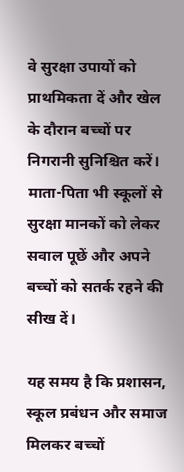वे सुरक्षा उपायों को प्राथमिकता दें और खेल के दौरान बच्चों पर निगरानी सुनिश्चित करें। माता-पिता भी स्कूलों से सुरक्षा मानकों को लेकर सवाल पूछें और अपने बच्चों को सतर्क रहने की सीख दें।

यह समय है कि प्रशासन, स्कूल प्रबंधन और समाज मिलकर बच्चों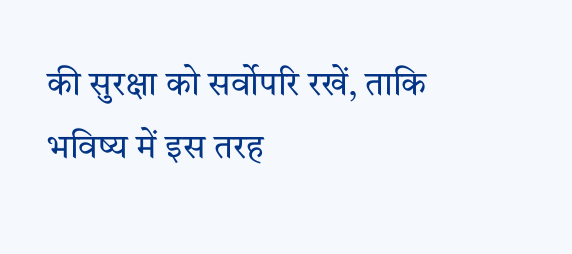की सुरक्षा को सर्वोपरि रखें, ताकि भविष्य में इस तरह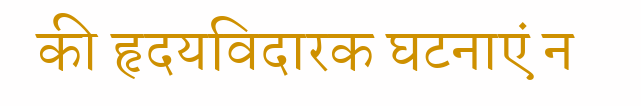की हृदयविदारक घटनाएं न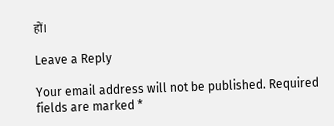हों।

Leave a Reply

Your email address will not be published. Required fields are marked *